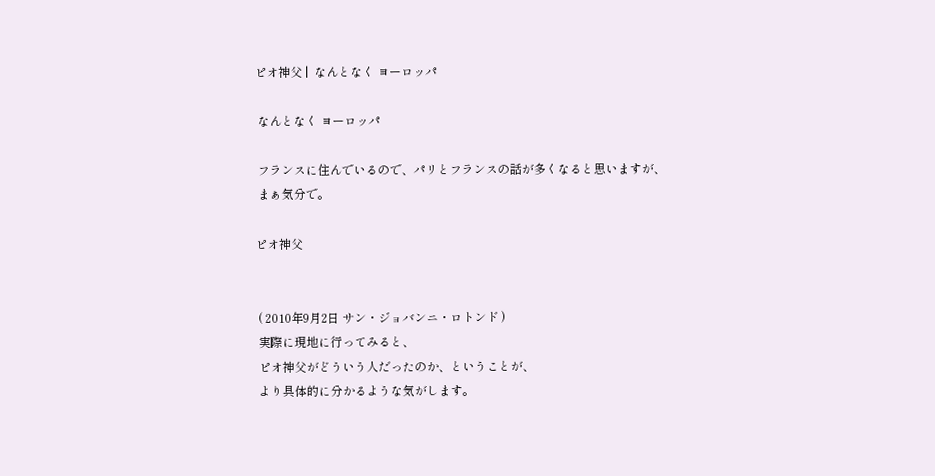ピオ神父 |  なんとなく ヨーロッパ

 なんとなく ヨーロッパ

 フランスに住んでいるので、パリとフランスの話が多くなると思いますが、
 まぁ気分で。

ピオ神父


 ( 2010年9月2日 サン・ジョバンニ・ロトンド )
 実際に現地に行ってみると、
 ピオ神父がどういう人だったのか、ということが、
 より具体的に分かるような気がします。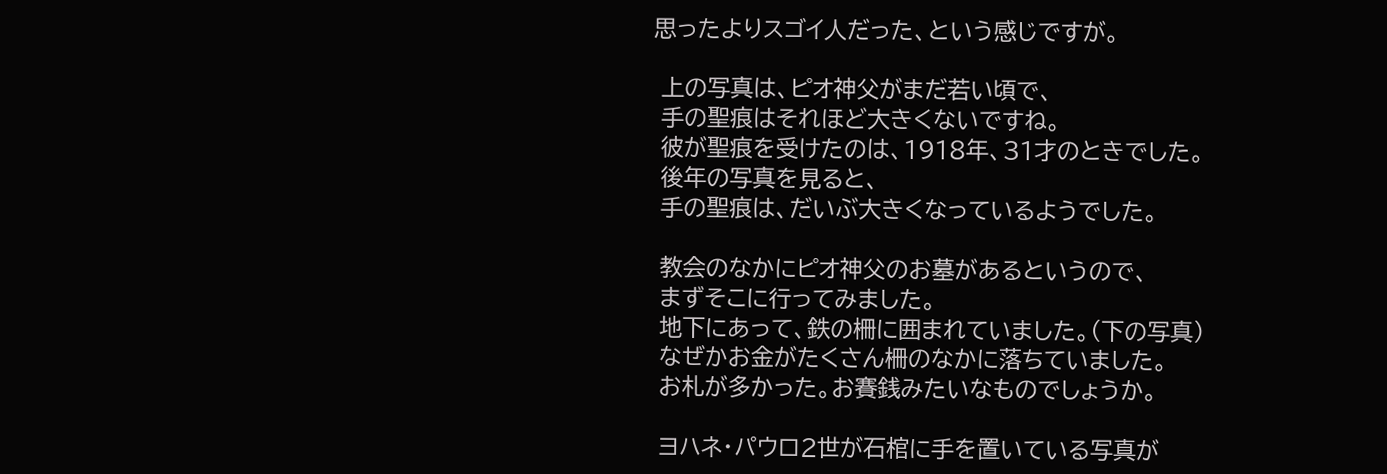思ったよりスゴイ人だった、という感じですが。

 上の写真は、ピオ神父がまだ若い頃で、
 手の聖痕はそれほど大きくないですね。
 彼が聖痕を受けたのは、1918年、31才のときでした。
 後年の写真を見ると、
 手の聖痕は、だいぶ大きくなっているようでした。

 教会のなかにピオ神父のお墓があるというので、
 まずそこに行ってみました。
 地下にあって、鉄の柵に囲まれていました。(下の写真)
 なぜかお金がたくさん柵のなかに落ちていました。
 お札が多かった。お賽銭みたいなものでしょうか。

 ヨハネ・パウロ2世が石棺に手を置いている写真が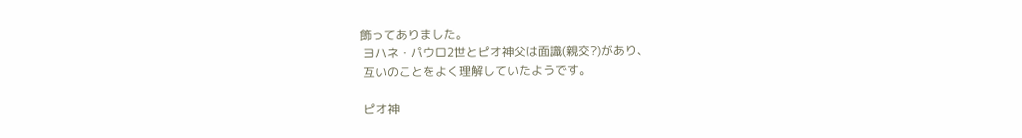飾ってありました。
 ヨハネ・パウロ2世とピオ神父は面識(親交?)があり、
 互いのことをよく理解していたようです。

 ピオ神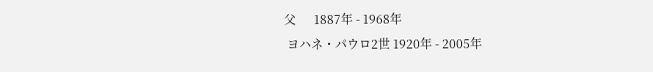父      1887年 - 1968年
 ヨハネ・パウロ2世 1920年 - 2005年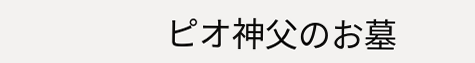ピオ神父のお墓